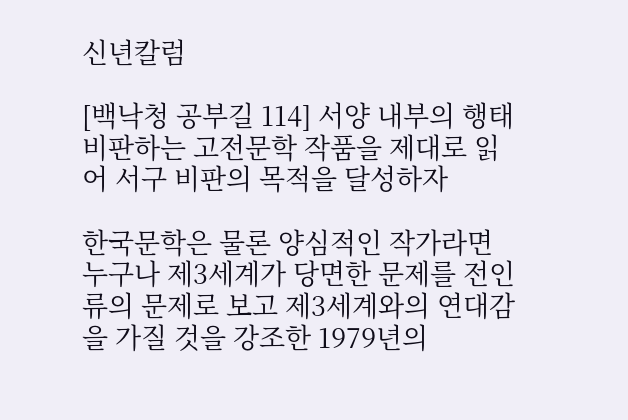신년칼럼

[백낙청 공부길 114] 서양 내부의 행태 비판하는 고전문학 작품을 제대로 읽어 서구 비판의 목적을 달성하자

한국문학은 물론 양심적인 작가라면 누구나 제3세계가 당면한 문제를 전인류의 문제로 보고 제3세계와의 연대감을 가질 것을 강조한 1979년의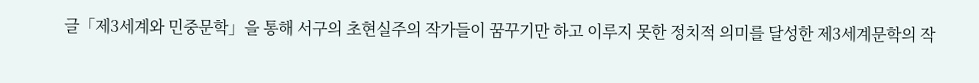글「제3세계와 민중문학」을 통해 서구의 초현실주의 작가들이 꿈꾸기만 하고 이루지 못한 정치적 의미를 달성한 제3세계문학의 작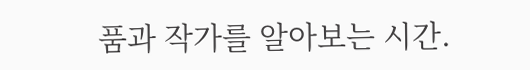품과 작가를 알아보는 시간.